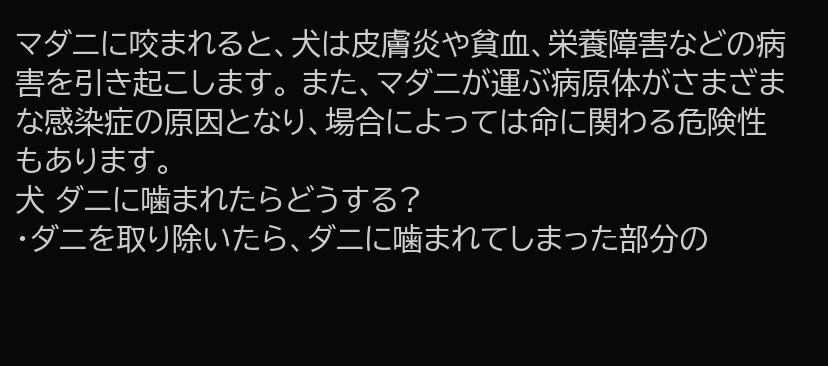マダニに咬まれると、犬は皮膚炎や貧血、栄養障害などの病害を引き起こします。 また、マダニが運ぶ病原体がさまざまな感染症の原因となり、場合によっては命に関わる危険性もあります。
犬 ダニに噛まれたらどうする?
・ダニを取り除いたら、ダニに噛まれてしまった部分の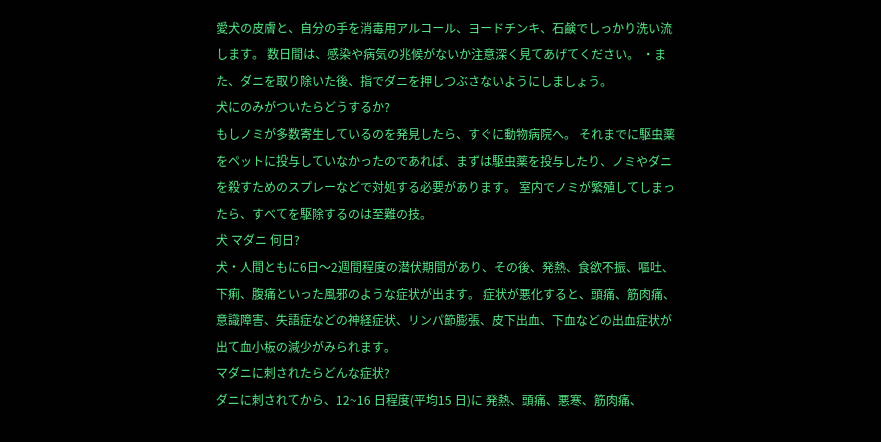愛犬の皮膚と、自分の手を消毒用アルコール、ヨードチンキ、石鹸でしっかり洗い流します。 数日間は、感染や病気の兆候がないか注意深く見てあげてください。 ・また、ダニを取り除いた後、指でダニを押しつぶさないようにしましょう。
犬にのみがついたらどうするか?
もしノミが多数寄生しているのを発見したら、すぐに動物病院へ。 それまでに駆虫薬をペットに投与していなかったのであれば、まずは駆虫薬を投与したり、ノミやダニを殺すためのスプレーなどで対処する必要があります。 室内でノミが繁殖してしまったら、すべてを駆除するのは至難の技。
犬 マダニ 何日?
犬・人間ともに6日〜2週間程度の潜伏期間があり、その後、発熱、食欲不振、嘔吐、下痢、腹痛といった風邪のような症状が出ます。 症状が悪化すると、頭痛、筋肉痛、意識障害、失語症などの神経症状、リンパ節膨張、皮下出血、下血などの出血症状が出て血小板の減少がみられます。
マダニに刺されたらどんな症状?
ダニに刺されてから、12~16 日程度(平均15 日)に 発熱、頭痛、悪寒、筋肉痛、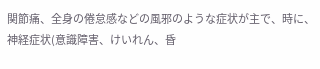関節痛、全身の倦怠感などの風邪のような症状が主で、時に、神経症状(意識障害、けいれん、昏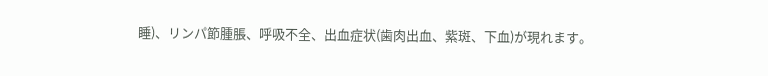睡)、リンパ節腫脹、呼吸不全、出血症状(歯肉出血、紫斑、下血)が現れます。